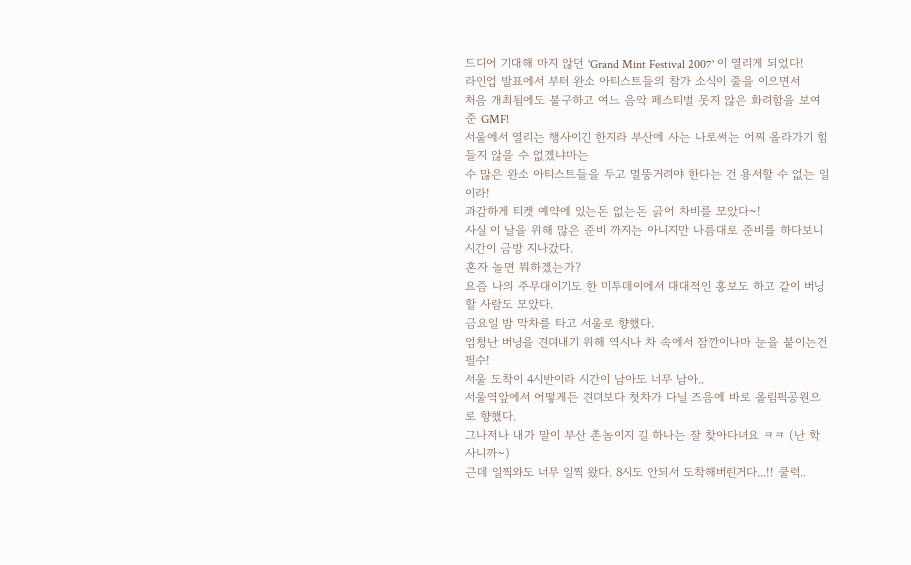드디어 기대해 마지 않던 'Grand Mint Festival 2007' 이 열리게 되었다!
라인업 발표에서 부터 완소 아티스트들의 참가 소식이 줄을 이으면서
처음 개최됨에도 불구하고 여느 음악 페스티벌 못지 않은 화려함을 보여준 GMF!
서울에서 열리는 행사이긴 한지라 부산에 사는 나로써는 어찌 올라가기 힘들지 않을 수 없겠냐마는
수 많은 완소 아티스트들을 두고 멀뚱거려야 한다는 건 용서할 수 없는 일이라!
과감하게 티켓 예약에 있는돈 없는돈 긁어 차비를 모았다~!
사실 이 날을 위해 많은 준비 까지는 아니지만 나름대로 준비를 하다보니 시간이 금방 지나갔다.
혼자 놀면 뭐하겠는가?
요즘 나의 주무대이기도 한 미투데이에서 대대적인 홍보도 하고 같이 버닝할 사람도 모았다.
금요일 밤 막차를 타고 서울로 향했다.
엄청난 버닝을 견뎌내기 위해 역시나 차 속에서 잠깐이나마 눈을 붙이는건 필수!
서울 도착이 4시반이라 시간이 남아도 너무 남아..
서울역앞에서 어떻게든 견뎌보다 첫차가 다닐 즈음에 바로 올림픽공원으로 향했다.
그나저나 내가 말이 부산 촌놈이지 길 하나는 잘 찾아다녀요 ㅋㅋ (난 학사니까~)
근데 일찍와도 너무 일찍 왔다. 8시도 안되서 도착해버린거다...!! 쿨럭..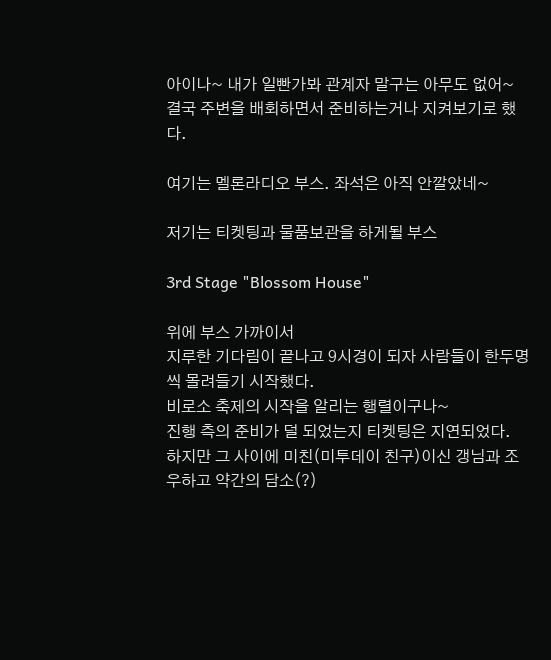아이나~ 내가 일빤가봐 관계자 말구는 아무도 없어~
결국 주변을 배회하면서 준비하는거나 지켜보기로 했다.

여기는 멜론라디오 부스. 좌석은 아직 안깔았네~

저기는 티켓팅과 물품보관을 하게될 부스

3rd Stage "Blossom House"

위에 부스 가까이서
지루한 기다림이 끝나고 9시경이 되자 사람들이 한두명씩 몰려들기 시작했다.
비로소 축제의 시작을 알리는 행렬이구나~
진행 측의 준비가 덜 되었는지 티켓팅은 지연되었다.
하지만 그 사이에 미친(미투데이 친구)이신 갱님과 조우하고 약간의 담소(?)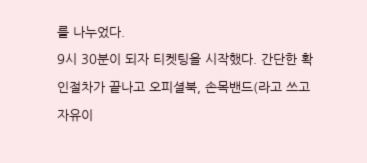를 나누었다.
9시 30분이 되자 티켓팅을 시작했다. 간단한 확인절차가 끝나고 오피셜북, 손목밴드(라고 쓰고 자유이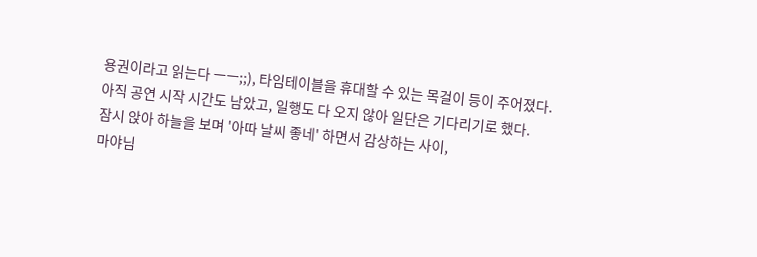용권이라고 읽는다 ㅡㅡ;;), 타임테이블을 휴대할 수 있는 목걸이 등이 주어졌다.
아직 공연 시작 시간도 남았고, 일행도 다 오지 않아 일단은 기다리기로 했다.
잠시 앉아 하늘을 보며 '아따 날씨 좋네' 하면서 감상하는 사이,
마야님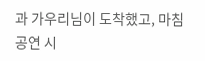과 가우리님이 도착했고, 마침 공연 시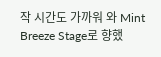작 시간도 가까워 와 Mint Breeze Stage로 향했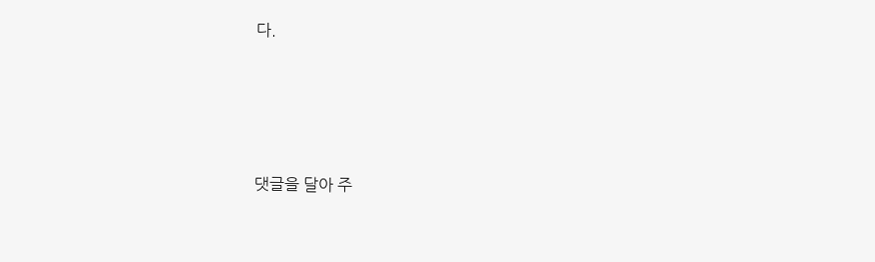다.




댓글을 달아 주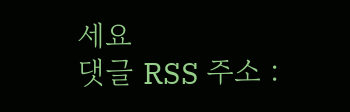세요
댓글 RSS 주소 :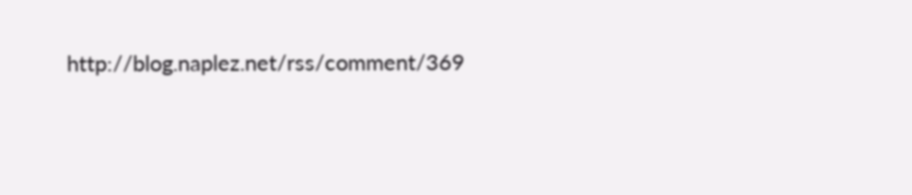http://blog.naplez.net/rss/comment/369